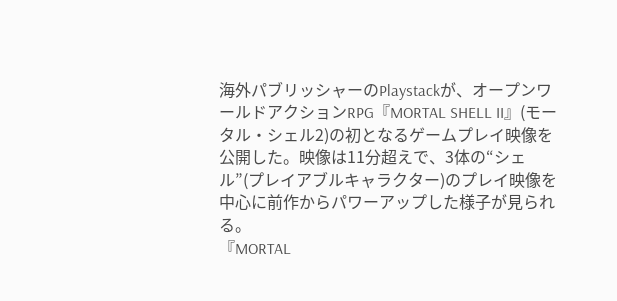海外パブリッシャーのPlaystackが、オープンワールドアクションRPG『MORTAL SHELL II』(モータル・シェル2)の初となるゲームプレイ映像を公開した。映像は11分超えで、3体の“シェル”(プレイアブルキャラクター)のプレイ映像を中心に前作からパワーアップした様子が見られる。
『MORTAL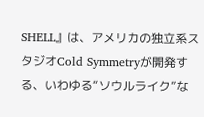SHELL』は、アメリカの独立系スタジオCold Symmetryが開発する、いわゆる“ソウルライク”な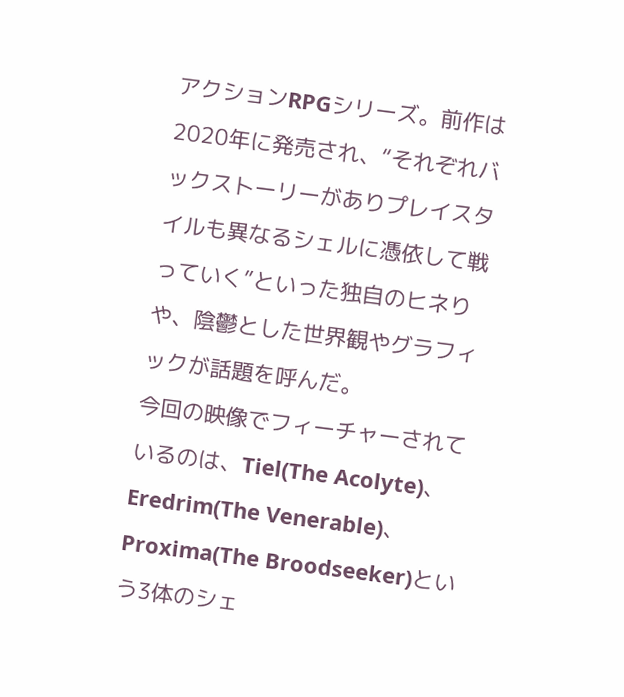アクションRPGシリーズ。前作は2020年に発売され、“それぞれバックストーリーがありプレイスタイルも異なるシェルに憑依して戦っていく”といった独自のヒネりや、陰鬱とした世界観やグラフィックが話題を呼んだ。
今回の映像でフィーチャーされているのは、Tiel(The Acolyte)、Eredrim(The Venerable)、Proxima(The Broodseeker)という3体のシェ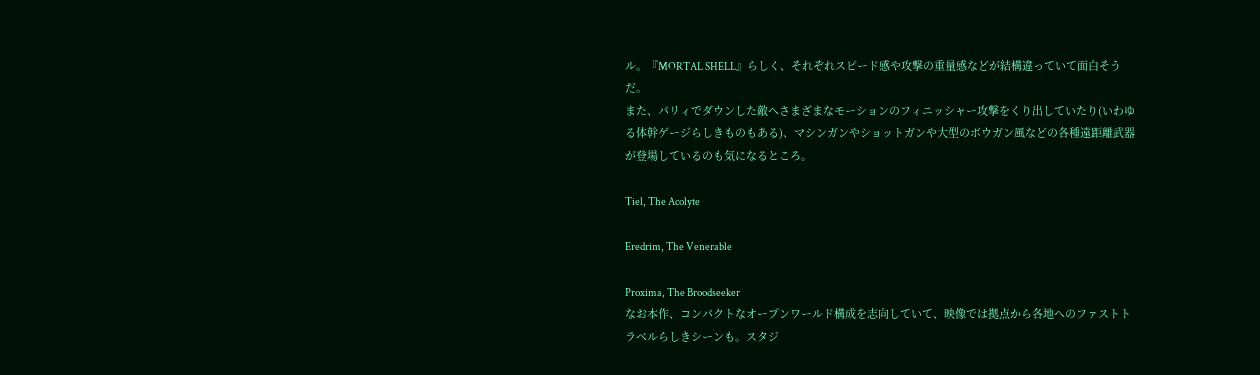ル。『MORTAL SHELL』らしく、それぞれスピード感や攻撃の重量感などが結構違っていて面白そうだ。
また、パリィでダウンした敵へさまざまなモーションのフィニッシャー攻撃をくり出していたり(いわゆる体幹ゲージらしきものもある)、マシンガンやショットガンや大型のボウガン風などの各種遠距離武器が登場しているのも気になるところ。

Tiel, The Acolyte

Eredrim, The Venerable

Proxima, The Broodseeker
なお本作、コンパクトなオープンワールド構成を志向していて、映像では拠点から各地へのファストトラベルらしきシーンも。スタジ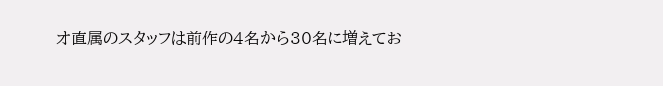オ直属のスタッフは前作の4名から30名に増えてお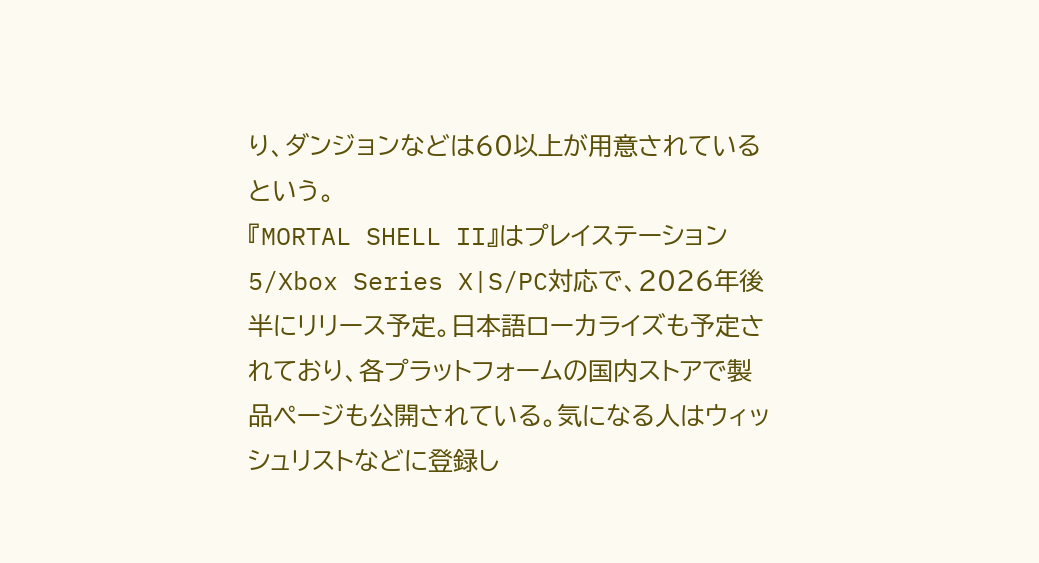り、ダンジョンなどは60以上が用意されているという。
『MORTAL SHELL II』はプレイステーション5/Xbox Series X|S/PC対応で、2026年後半にリリース予定。日本語ローカライズも予定されており、各プラットフォームの国内ストアで製品ページも公開されている。気になる人はウィッシュリストなどに登録し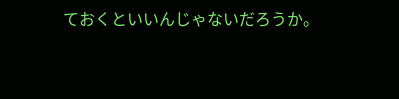ておくといいんじゃないだろうか。